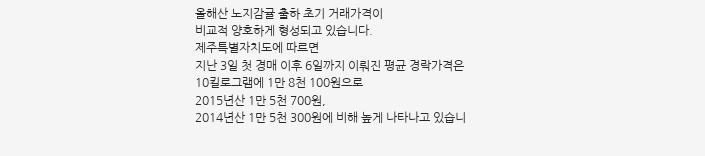올해산 노지감귤 출하 초기 거래가격이
비교적 양호하게 형성되고 있습니다.
제주특별자치도에 따르면
지난 3일 첫 경매 이후 6일까지 이뤄진 평균 경락가격은
10킬로그램에 1만 8천 100원으로
2015년산 1만 5천 700원,
2014년산 1만 5천 300원에 비해 높게 나타나고 있습니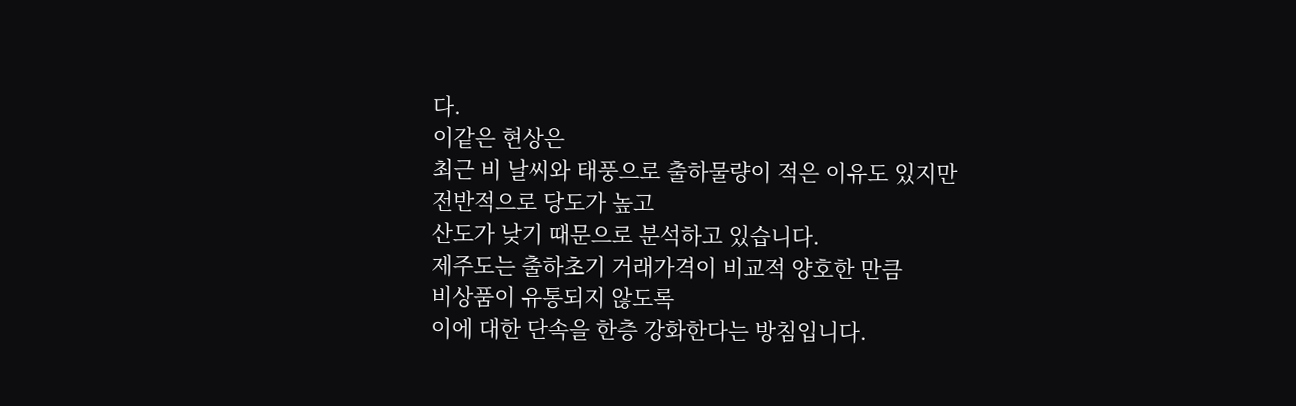다.
이같은 현상은
최근 비 날씨와 태풍으로 출하물량이 적은 이유도 있지만
전반적으로 당도가 높고
산도가 낮기 때문으로 분석하고 있습니다.
제주도는 출하초기 거래가격이 비교적 양호한 만큼
비상품이 유통되지 않도록
이에 대한 단속을 한층 강화한다는 방침입니다.